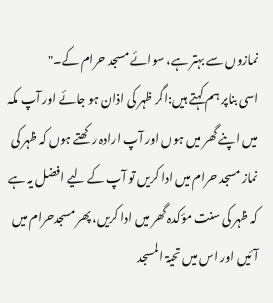نمازوں سے بہتر ہے، سوائے مسجد حرام کے۔"
اسی بناپر ہم کہتے ہیں:اگر ظہر کی اذان ہو جائے اور آپ مکہ میں اپنے گھر میں ہوں اور آپ ارادہ رکھتے ہوں کہ ظہر کی نماز مسجد حرام میں ادا کریں تو آپ کے لیے افضل یہ ہے کہ ظہر کی سنت مؤکدہ گھر میں ادا کریں، پھر مسجدحرام میں آئیں اور اس میں تحیۃ المسجد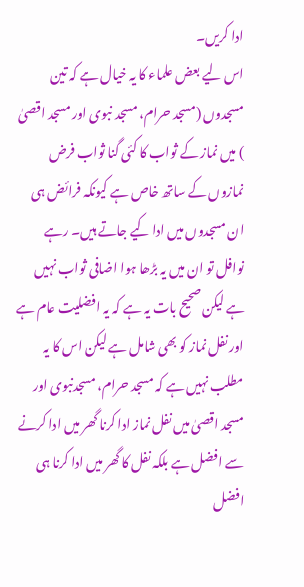ادا کریں۔
اس لیے بعض علماء کا یہ خیال ہے کہ تین مسجدوں (مسجد حرام، مسجد نبوی اور مسجد اقصیٰ ) میں نماز کے ثواب کا کئی گنا ثواب فرض نمازوں کے ساتھ خاص ہے کیونکہ فرائض ہی ان مسجدوں میں ادا کیے جاتے ہیں۔ رہے نوافل تو ان میں یہ بڑھا ہوا اضافی ثواب نہیں ہے لیکن صحیح بات یہ ہے کہ یہ افضلیت عام ہے اور نفل نماز کو بھی شامل ہے لیکن اس کا یہ مطلب نہیں ہے کہ مسجد حرام، مسجدنبوی اور مسجد اقصیٰ میں نفل نماز ادا کرنا گھر میں ادا کرنے سے افضل ہے بلکہ نفل کا گھر میں ادا کرنا ہی افضل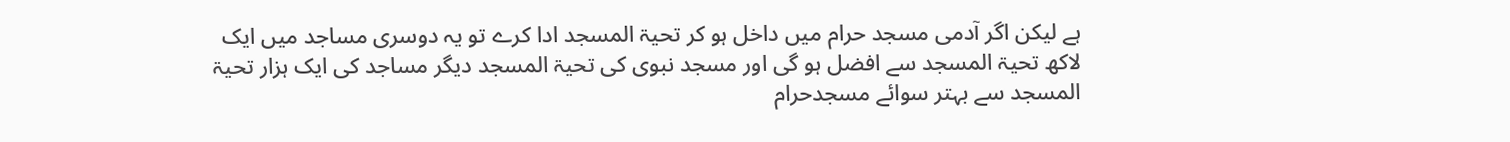ہے لیکن اگر آدمی مسجد حرام میں داخل ہو کر تحیۃ المسجد ادا کرے تو یہ دوسری مساجد میں ایک لاکھ تحیۃ المسجد سے افضل ہو گی اور مسجد نبوی کی تحیۃ المسجد دیگر مساجد کی ایک ہزار تحیۃ المسجد سے بہتر سوائے مسجدحرام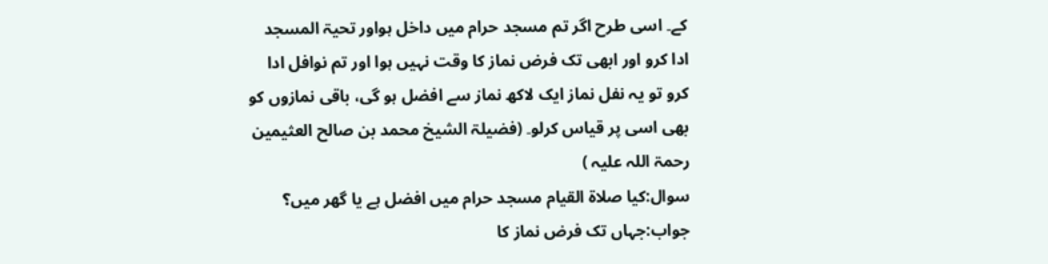کے۔ اسی طرح اگر تم مسجد حرام میں داخل ہواور تحیۃ المسجد ادا کرو اور ابھی تک فرض نماز کا وقت نہیں ہوا اور تم نوافل ادا کرو تو یہ نفل نماز ایک لاکھ نماز سے افضل ہو گی، باقی نمازوں کو بھی اسی پر قیاس کرلو۔ (فضیلۃ الشیخ محمد بن صالح العثیمین رحمۃ اللہ علیہ )
سوال:کیا صلاۃ القیام مسجد حرام میں افضل ہے یا گھر میں؟
جواب:جہاں تک فرض نماز کا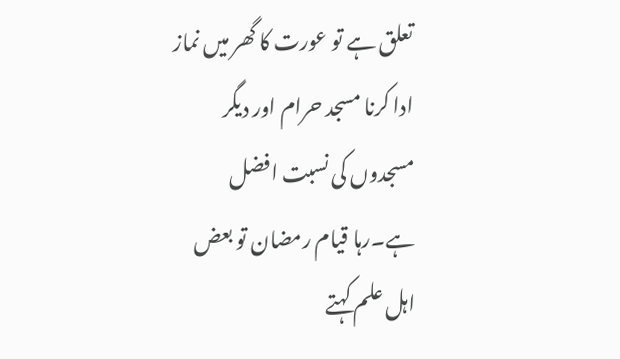تعلق ہے تو عورت کا گھر میں نماز ادا کرنا مسجد حرام اور دیگر مسجدوں کی نسبت افضل ہے۔رہا قیام رمضان تو بعض اہل علم کہتے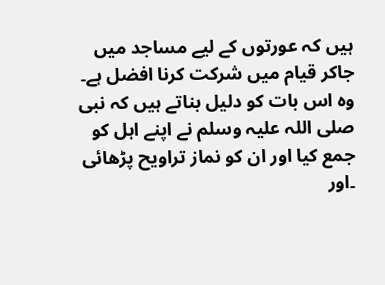ہیں کہ عورتوں کے لیے مساجد میں جاکر قیام میں شرکت کرنا افضل ہے۔ وہ اس بات کو دلیل بناتے ہیں کہ نبی صلی اللہ علیہ وسلم نے اپنے اہل کو جمع کیا اور ان کو نماز تراویح پڑھائی ۔اور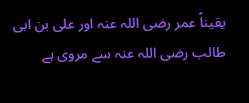یقیناً عمر رضی اللہ عنہ اور علی بن ابی طالب رضی اللہ عنہ سے مروی ہے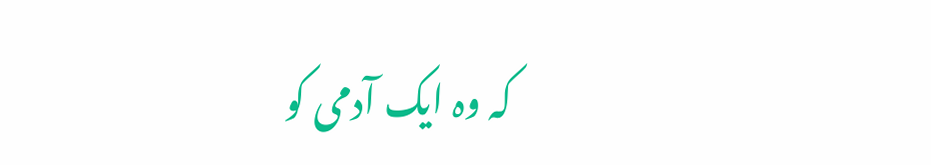کہ وہ ایک آدمی کو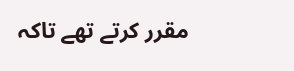مقرر کرتے تھے تاکہ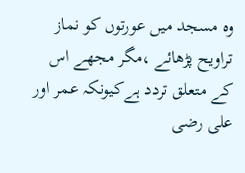وہ مسجد میں عورتوں کو نماز تراویح پڑھائے ،مگر مجھے اس کے متعلق تردد ہےکیونکہ عمر اور علی رضی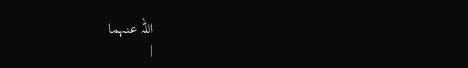اللہ عنہما
|